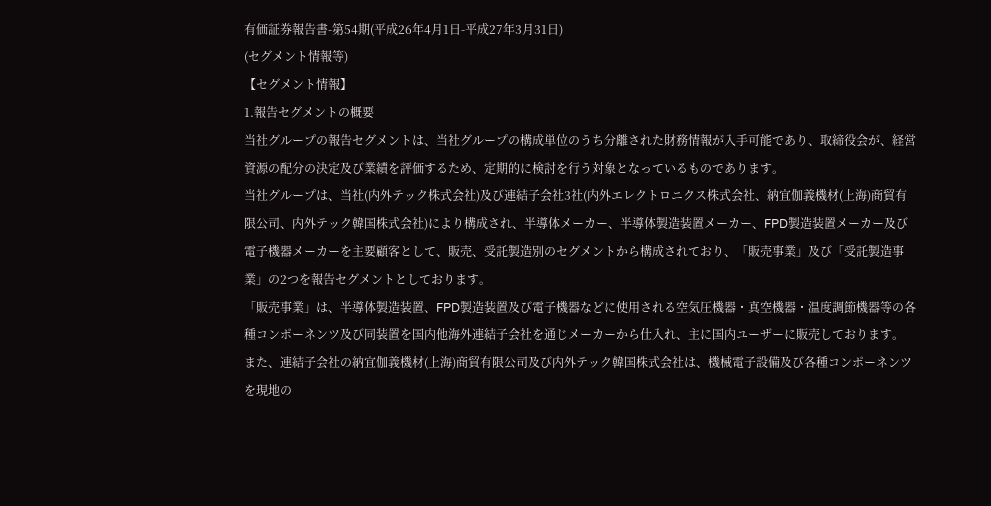有価証券報告書-第54期(平成26年4月1日-平成27年3月31日)
(セグメント情報等)
【セグメント情報】
1.報告セグメントの概要
当社グループの報告セグメントは、当社グループの構成単位のうち分離された財務情報が入手可能であり、取締役会が、経営資源の配分の決定及び業績を評価するため、定期的に検討を行う対象となっているものであります。
当社グループは、当社(内外テック株式会社)及び連結子会社3社(内外エレクトロニクス株式会社、納宜伽義機材(上海)商貿有限公司、内外テック韓国株式会社)により構成され、半導体メーカー、半導体製造装置メーカー、FPD製造装置メーカー及び電子機器メーカーを主要顧客として、販売、受託製造別のセグメントから構成されており、「販売事業」及び「受託製造事業」の2つを報告セグメントとしております。
「販売事業」は、半導体製造装置、FPD製造装置及び電子機器などに使用される空気圧機器・真空機器・温度調節機器等の各種コンポーネンツ及び同装置を国内他海外連結子会社を通じメーカーから仕入れ、主に国内ユーザーに販売しております。
また、連結子会社の納宜伽義機材(上海)商貿有限公司及び内外テック韓国株式会社は、機械電子設備及び各種コンポーネンツを現地の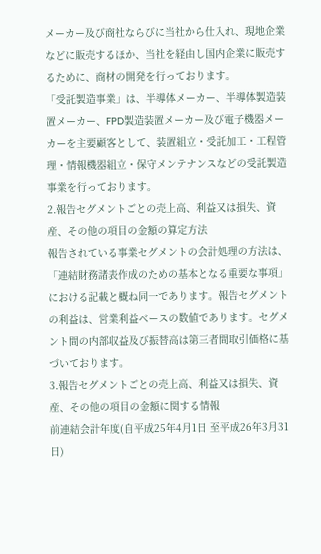メーカー及び商社ならびに当社から仕入れ、現地企業などに販売するほか、当社を経由し国内企業に販売するために、商材の開発を行っております。
「受託製造事業」は、半導体メーカー、半導体製造装置メーカー、FPD製造装置メーカー及び電子機器メーカーを主要顧客として、装置組立・受託加工・工程管理・情報機器組立・保守メンテナンスなどの受託製造事業を行っております。
2.報告セグメントごとの売上高、利益又は損失、資産、その他の項目の金額の算定方法
報告されている事業セグメントの会計処理の方法は、「連結財務諸表作成のための基本となる重要な事項」における記載と概ね同一であります。報告セグメントの利益は、営業利益ベースの数値であります。セグメント間の内部収益及び振替高は第三者間取引価格に基づいております。
3.報告セグメントごとの売上高、利益又は損失、資産、その他の項目の金額に関する情報
前連結会計年度(自平成25年4月1日 至平成26年3月31日)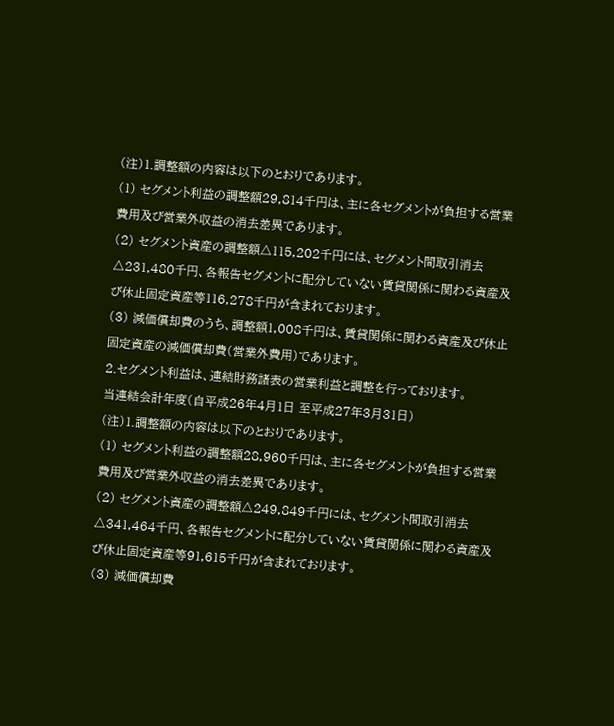(注)1.調整額の内容は以下のとおりであります。
(1) セグメント利益の調整額29,814千円は、主に各セグメントが負担する営業費用及び営業外収益の消去差異であります。
(2) セグメント資産の調整額△115,202千円には、セグメント間取引消去△231,480千円、各報告セグメントに配分していない賃貸関係に関わる資産及び休止固定資産等116,278千円が含まれております。
(3) 減価償却費のうち、調整額1,008千円は、賃貸関係に関わる資産及び休止固定資産の減価償却費(営業外費用)であります。
2.セグメント利益は、連結財務諸表の営業利益と調整を行っております。
当連結会計年度(自平成26年4月1日 至平成27年3月31日)
(注)1.調整額の内容は以下のとおりであります。
(1) セグメント利益の調整額28,960千円は、主に各セグメントが負担する営業費用及び営業外収益の消去差異であります。
(2) セグメント資産の調整額△249,849千円には、セグメント間取引消去△341,464千円、各報告セグメントに配分していない賃貸関係に関わる資産及び休止固定資産等91,615千円が含まれております。
(3) 減価償却費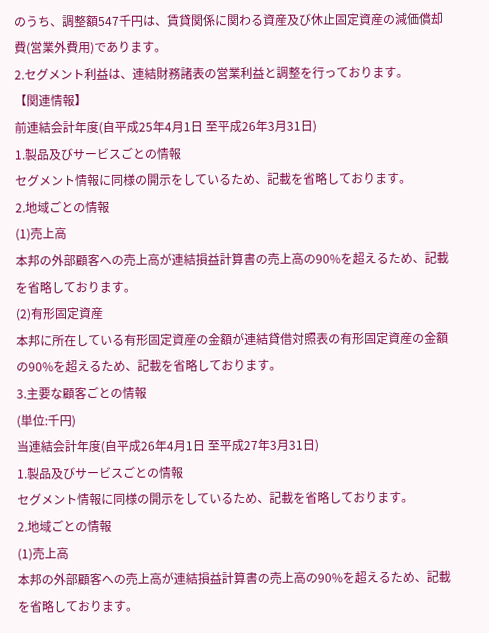のうち、調整額547千円は、賃貸関係に関わる資産及び休止固定資産の減価償却費(営業外費用)であります。
2.セグメント利益は、連結財務諸表の営業利益と調整を行っております。
【関連情報】
前連結会計年度(自平成25年4月1日 至平成26年3月31日)
1.製品及びサービスごとの情報
セグメント情報に同様の開示をしているため、記載を省略しております。
2.地域ごとの情報
(1)売上高
本邦の外部顧客への売上高が連結損益計算書の売上高の90%を超えるため、記載を省略しております。
(2)有形固定資産
本邦に所在している有形固定資産の金額が連結貸借対照表の有形固定資産の金額の90%を超えるため、記載を省略しております。
3.主要な顧客ごとの情報
(単位:千円)
当連結会計年度(自平成26年4月1日 至平成27年3月31日)
1.製品及びサービスごとの情報
セグメント情報に同様の開示をしているため、記載を省略しております。
2.地域ごとの情報
(1)売上高
本邦の外部顧客への売上高が連結損益計算書の売上高の90%を超えるため、記載を省略しております。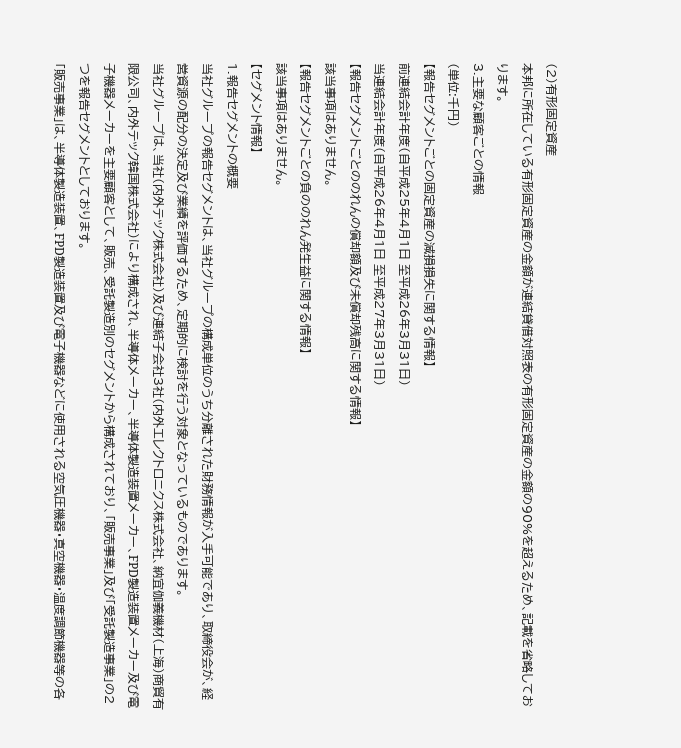(2)有形固定資産
本邦に所在している有形固定資産の金額が連結貸借対照表の有形固定資産の金額の90%を超えるため、記載を省略しております。
3.主要な顧客ごとの情報
(単位:千円)
【報告セグメントごとの固定資産の減損損失に関する情報】
前連結会計年度(自平成25年4月1日 至平成26年3月31日)
当連結会計年度(自平成26年4月1日 至平成27年3月31日)
【報告セグメントごとののれんの償却額及び未償却残高に関する情報】
該当事項はありません。
【報告セグメントごとの負ののれん発生益に関する情報】
該当事項はありません。
【セグメント情報】
1.報告セグメントの概要
当社グループの報告セグメントは、当社グループの構成単位のうち分離された財務情報が入手可能であり、取締役会が、経営資源の配分の決定及び業績を評価するため、定期的に検討を行う対象となっているものであります。
当社グループは、当社(内外テック株式会社)及び連結子会社3社(内外エレクトロニクス株式会社、納宜伽義機材(上海)商貿有限公司、内外テック韓国株式会社)により構成され、半導体メーカー、半導体製造装置メーカー、FPD製造装置メーカー及び電子機器メーカーを主要顧客として、販売、受託製造別のセグメントから構成されており、「販売事業」及び「受託製造事業」の2つを報告セグメントとしております。
「販売事業」は、半導体製造装置、FPD製造装置及び電子機器などに使用される空気圧機器・真空機器・温度調節機器等の各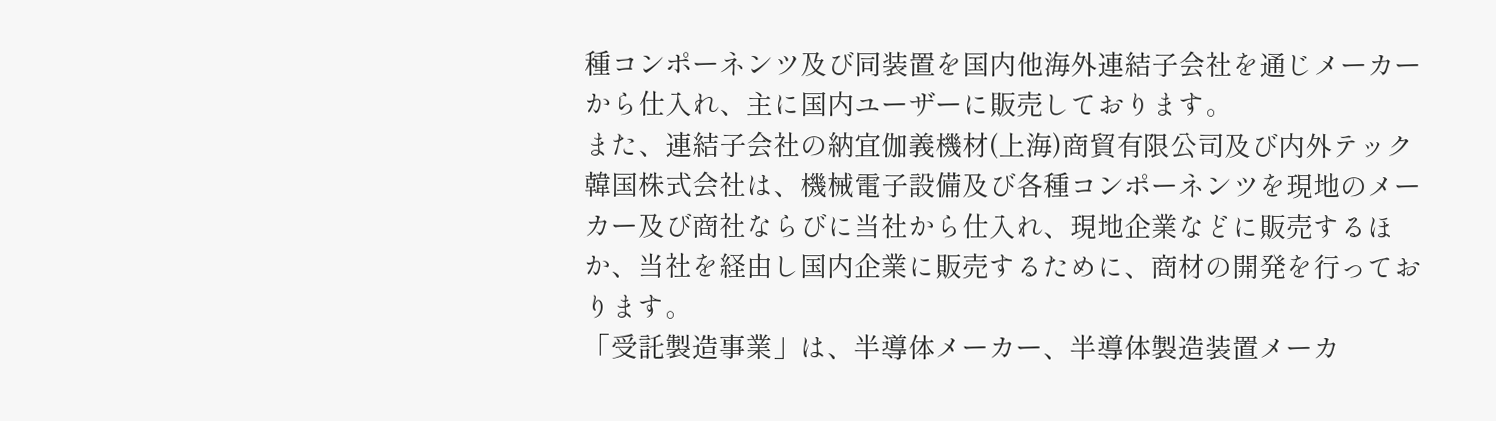種コンポーネンツ及び同装置を国内他海外連結子会社を通じメーカーから仕入れ、主に国内ユーザーに販売しております。
また、連結子会社の納宜伽義機材(上海)商貿有限公司及び内外テック韓国株式会社は、機械電子設備及び各種コンポーネンツを現地のメーカー及び商社ならびに当社から仕入れ、現地企業などに販売するほか、当社を経由し国内企業に販売するために、商材の開発を行っております。
「受託製造事業」は、半導体メーカー、半導体製造装置メーカ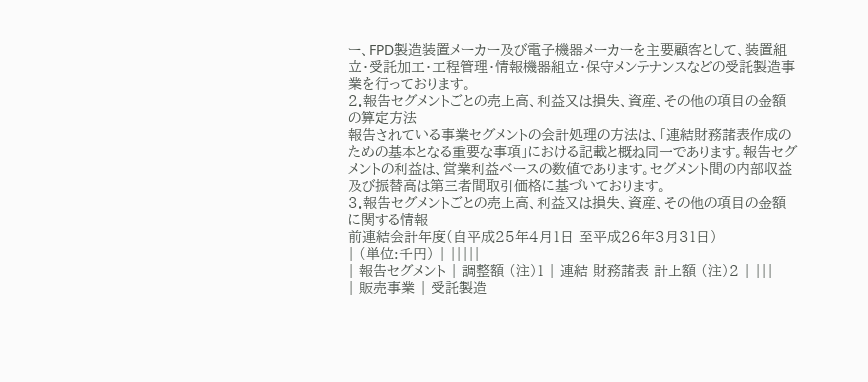ー、FPD製造装置メーカー及び電子機器メーカーを主要顧客として、装置組立・受託加工・工程管理・情報機器組立・保守メンテナンスなどの受託製造事業を行っております。
2.報告セグメントごとの売上高、利益又は損失、資産、その他の項目の金額の算定方法
報告されている事業セグメントの会計処理の方法は、「連結財務諸表作成のための基本となる重要な事項」における記載と概ね同一であります。報告セグメントの利益は、営業利益ベースの数値であります。セグメント間の内部収益及び振替高は第三者間取引価格に基づいております。
3.報告セグメントごとの売上高、利益又は損失、資産、その他の項目の金額に関する情報
前連結会計年度(自平成25年4月1日 至平成26年3月31日)
| (単位:千円) | |||||
| 報告セグメント | 調整額 (注)1 | 連結 財務諸表 計上額 (注)2 | |||
| 販売事業 | 受託製造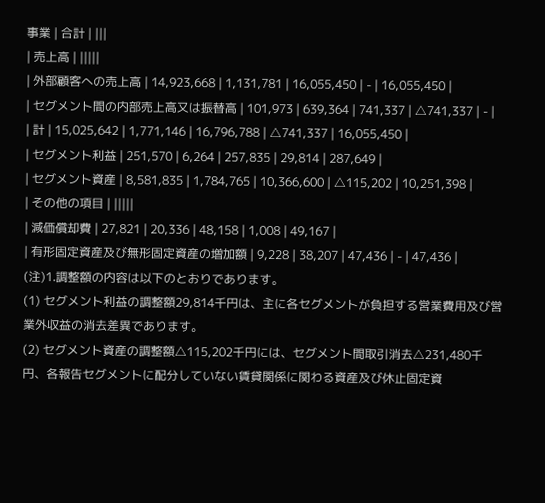事業 | 合計 | |||
| 売上高 | |||||
| 外部顧客への売上高 | 14,923,668 | 1,131,781 | 16,055,450 | - | 16,055,450 |
| セグメント間の内部売上高又は振替高 | 101,973 | 639,364 | 741,337 | △741,337 | - |
| 計 | 15,025,642 | 1,771,146 | 16,796,788 | △741,337 | 16,055,450 |
| セグメント利益 | 251,570 | 6,264 | 257,835 | 29,814 | 287,649 |
| セグメント資産 | 8,581,835 | 1,784,765 | 10,366,600 | △115,202 | 10,251,398 |
| その他の項目 | |||||
| 減価償却費 | 27,821 | 20,336 | 48,158 | 1,008 | 49,167 |
| 有形固定資産及び無形固定資産の増加額 | 9,228 | 38,207 | 47,436 | - | 47,436 |
(注)1.調整額の内容は以下のとおりであります。
(1) セグメント利益の調整額29,814千円は、主に各セグメントが負担する営業費用及び営業外収益の消去差異であります。
(2) セグメント資産の調整額△115,202千円には、セグメント間取引消去△231,480千円、各報告セグメントに配分していない賃貸関係に関わる資産及び休止固定資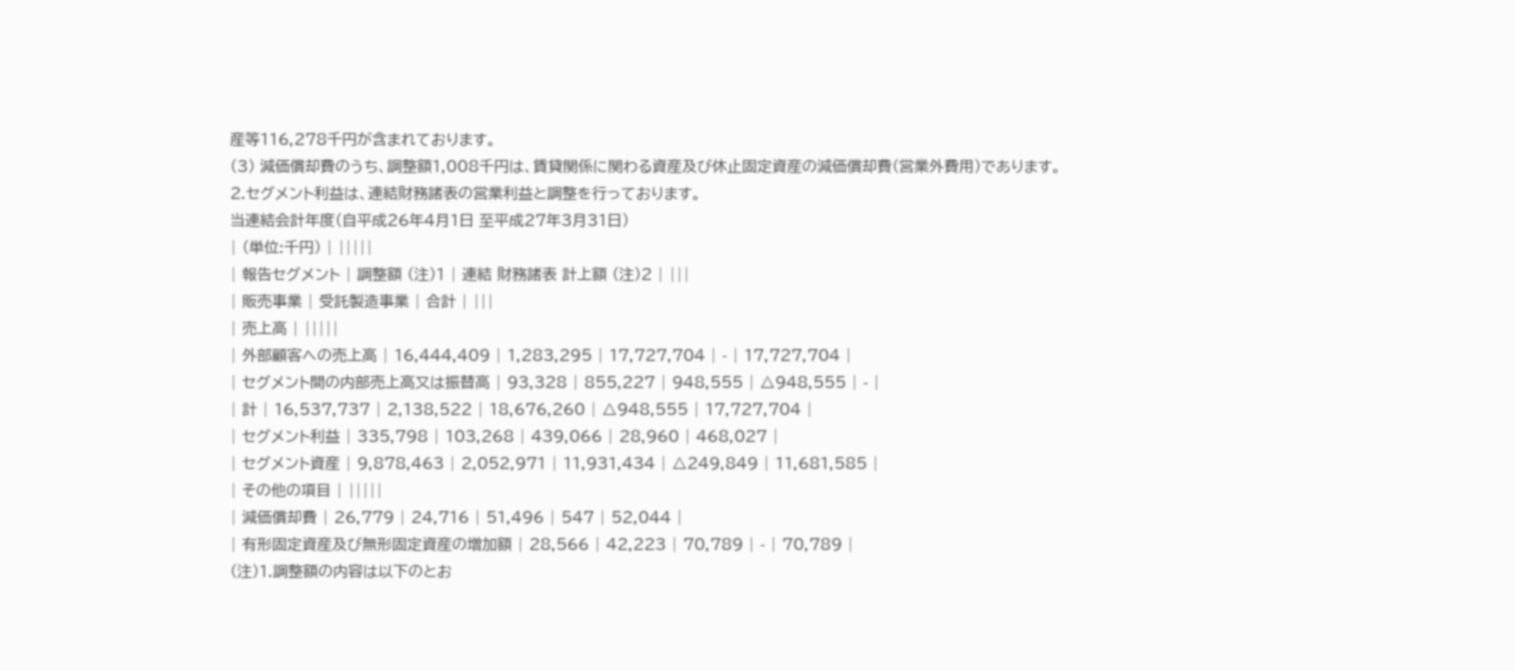産等116,278千円が含まれております。
(3) 減価償却費のうち、調整額1,008千円は、賃貸関係に関わる資産及び休止固定資産の減価償却費(営業外費用)であります。
2.セグメント利益は、連結財務諸表の営業利益と調整を行っております。
当連結会計年度(自平成26年4月1日 至平成27年3月31日)
| (単位:千円) | |||||
| 報告セグメント | 調整額 (注)1 | 連結 財務諸表 計上額 (注)2 | |||
| 販売事業 | 受託製造事業 | 合計 | |||
| 売上高 | |||||
| 外部顧客への売上高 | 16,444,409 | 1,283,295 | 17,727,704 | - | 17,727,704 |
| セグメント間の内部売上高又は振替高 | 93,328 | 855,227 | 948,555 | △948,555 | - |
| 計 | 16,537,737 | 2,138,522 | 18,676,260 | △948,555 | 17,727,704 |
| セグメント利益 | 335,798 | 103,268 | 439,066 | 28,960 | 468,027 |
| セグメント資産 | 9,878,463 | 2,052,971 | 11,931,434 | △249,849 | 11,681,585 |
| その他の項目 | |||||
| 減価償却費 | 26,779 | 24,716 | 51,496 | 547 | 52,044 |
| 有形固定資産及び無形固定資産の増加額 | 28,566 | 42,223 | 70,789 | - | 70,789 |
(注)1.調整額の内容は以下のとお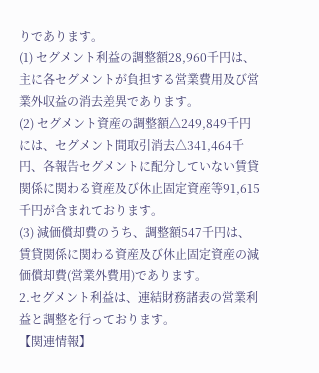りであります。
(1) セグメント利益の調整額28,960千円は、主に各セグメントが負担する営業費用及び営業外収益の消去差異であります。
(2) セグメント資産の調整額△249,849千円には、セグメント間取引消去△341,464千円、各報告セグメントに配分していない賃貸関係に関わる資産及び休止固定資産等91,615千円が含まれております。
(3) 減価償却費のうち、調整額547千円は、賃貸関係に関わる資産及び休止固定資産の減価償却費(営業外費用)であります。
2.セグメント利益は、連結財務諸表の営業利益と調整を行っております。
【関連情報】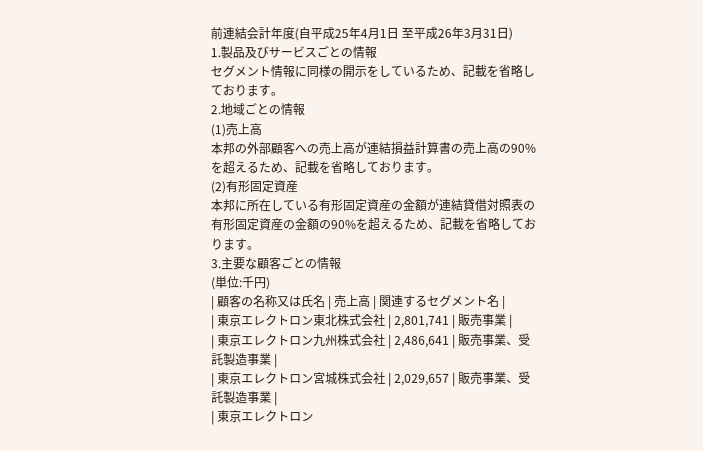前連結会計年度(自平成25年4月1日 至平成26年3月31日)
1.製品及びサービスごとの情報
セグメント情報に同様の開示をしているため、記載を省略しております。
2.地域ごとの情報
(1)売上高
本邦の外部顧客への売上高が連結損益計算書の売上高の90%を超えるため、記載を省略しております。
(2)有形固定資産
本邦に所在している有形固定資産の金額が連結貸借対照表の有形固定資産の金額の90%を超えるため、記載を省略しております。
3.主要な顧客ごとの情報
(単位:千円)
| 顧客の名称又は氏名 | 売上高 | 関連するセグメント名 |
| 東京エレクトロン東北株式会社 | 2,801,741 | 販売事業 |
| 東京エレクトロン九州株式会社 | 2,486,641 | 販売事業、受託製造事業 |
| 東京エレクトロン宮城株式会社 | 2,029,657 | 販売事業、受託製造事業 |
| 東京エレクトロン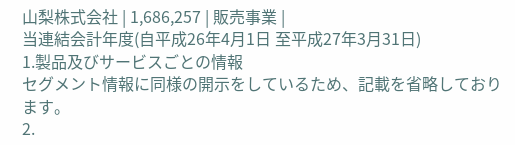山梨株式会社 | 1,686,257 | 販売事業 |
当連結会計年度(自平成26年4月1日 至平成27年3月31日)
1.製品及びサービスごとの情報
セグメント情報に同様の開示をしているため、記載を省略しております。
2.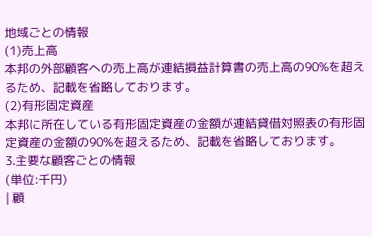地域ごとの情報
(1)売上高
本邦の外部顧客への売上高が連結損益計算書の売上高の90%を超えるため、記載を省略しております。
(2)有形固定資産
本邦に所在している有形固定資産の金額が連結貸借対照表の有形固定資産の金額の90%を超えるため、記載を省略しております。
3.主要な顧客ごとの情報
(単位:千円)
| 顧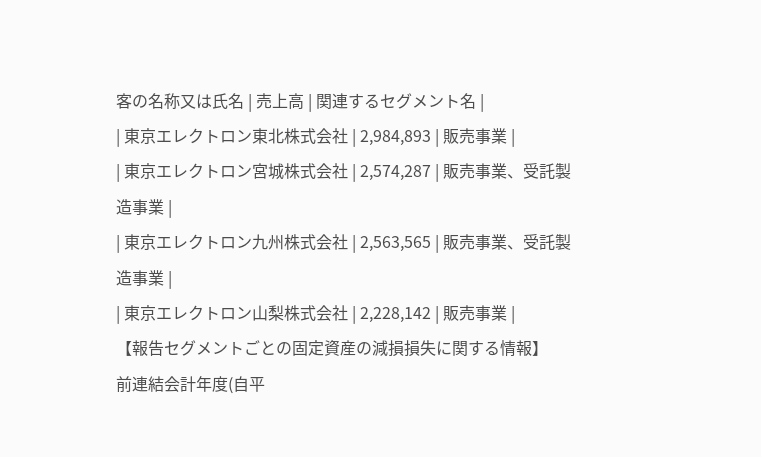客の名称又は氏名 | 売上高 | 関連するセグメント名 |
| 東京エレクトロン東北株式会社 | 2,984,893 | 販売事業 |
| 東京エレクトロン宮城株式会社 | 2,574,287 | 販売事業、受託製造事業 |
| 東京エレクトロン九州株式会社 | 2,563,565 | 販売事業、受託製造事業 |
| 東京エレクトロン山梨株式会社 | 2,228,142 | 販売事業 |
【報告セグメントごとの固定資産の減損損失に関する情報】
前連結会計年度(自平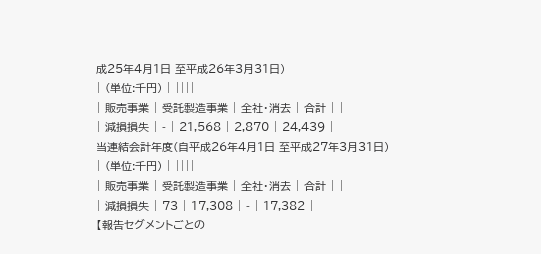成25年4月1日 至平成26年3月31日)
| (単位:千円) | ||||
| 販売事業 | 受託製造事業 | 全社・消去 | 合計 | |
| 減損損失 | - | 21,568 | 2,870 | 24,439 |
当連結会計年度(自平成26年4月1日 至平成27年3月31日)
| (単位:千円) | ||||
| 販売事業 | 受託製造事業 | 全社・消去 | 合計 | |
| 減損損失 | 73 | 17,308 | - | 17,382 |
【報告セグメントごとの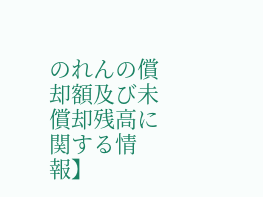のれんの償却額及び未償却残高に関する情報】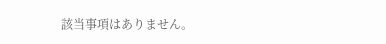該当事項はありません。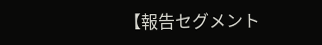【報告セグメント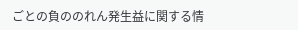ごとの負ののれん発生益に関する情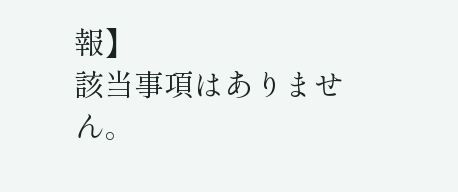報】
該当事項はありません。